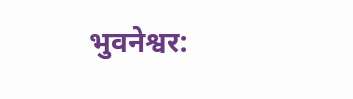भुवनेश्वर: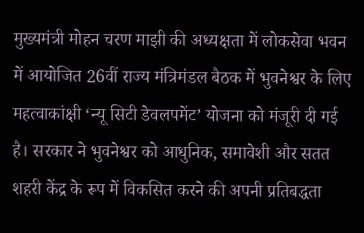मुख्यमंत्री मोहन चरण माझी की अध्यक्षता में लोकसेवा भवन में आयोजित 26वीं राज्य मंत्रिमंडल बैठक में भुवनेश्वर के लिए महत्वाकांक्षी ‘न्यू सिटी डेवलपमेंट’ योजना को मंजूरी दी गई है। सरकार ने भुवनेश्वर को आधुनिक, समावेशी और सतत शहरी केंद्र के रूप में विकसित करने की अपनी प्रतिबद्धता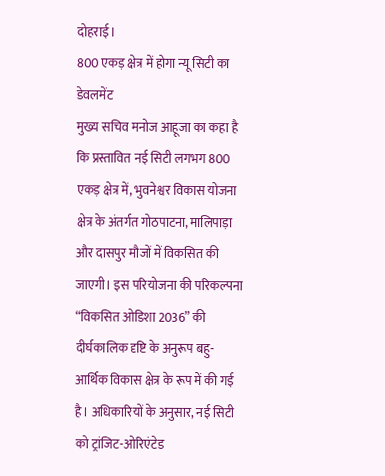दोहराई।
800 एकड़ क्षेत्र में होगा न्यू सिटी का डेवलमेंट
मुख्य सचिव मनोज आहूजा का कहा है कि प्रस्तावित नई सिटी लगभग 800 एकड़ क्षेत्र में, भुवनेश्वर विकास योजना क्षेत्र के अंतर्गत गोठपाटना, मालिपाड़ा और दासपुर मौजों में विकसित की जाएगी। इस परियोजना की परिकल्पना “विकसित ओडिशा 2036” की दीर्घकालिक दृष्टि के अनुरूप बहु-आर्थिक विकास क्षेत्र के रूप में की गई है। अधिकारियों के अनुसार, नई सिटी को ट्रांजिट-ओरिएंटेड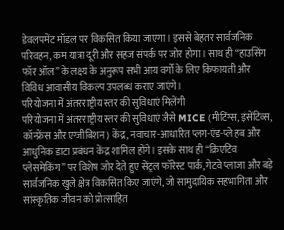डेवलपमेंट मॉडल पर विकसित किया जाएगा। इससे बेहतर सार्वजनिक परिवहन, कम यात्रा दूरी और सहज संपर्क पर जोर होगा। साथ ही “हाउसिंग फॉर ऑल” के लक्ष्य के अनुरूप सभी आय वर्गों के लिए किफायती और विविध आवासीय विकल्प उपलब्ध कराए जाएंगे।
परियोजना में अंतरराष्ट्रीय स्तर की सुविधाएं मिलेंगी
परियोजना में अंतरराष्ट्रीय स्तर की सुविधाएं जैसे MICE (मीटिंग्स, इंसेंटिव्स, कॉन्फ्रेंस और एग्जीबिशन) केंद्र, नवाचार-आधारित प्लग-एंड-प्ले हब और आधुनिक डाटा प्रबंधन केंद्र शामिल होंगे। इसके साथ ही “क्रिएटिव प्लेसमेकिंग” पर विशेष जोर देते हुए सेंट्रल फॉरेस्ट पार्क, गेटवे प्लाजा और बड़े सार्वजनिक खुले क्षेत्र विकसित किए जाएंगे, जो सामुदायिक सहभागिता और सांस्कृतिक जीवन को प्रोत्साहित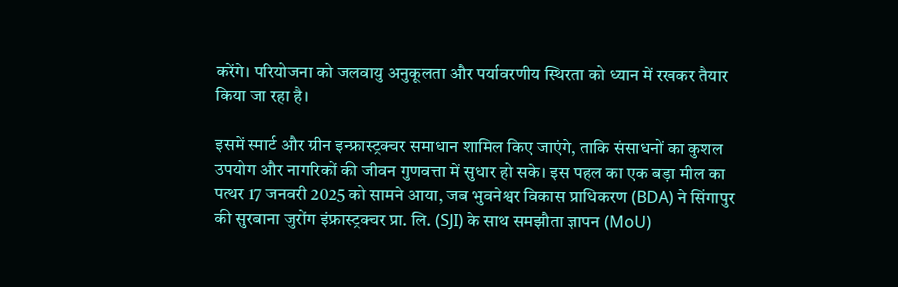करेंगे। परियोजना को जलवायु अनुकूलता और पर्यावरणीय स्थिरता को ध्यान में रखकर तैयार किया जा रहा है।

इसमें स्मार्ट और ग्रीन इन्फ्रास्ट्रक्चर समाधान शामिल किए जाएंगे, ताकि संसाधनों का कुशल उपयोग और नागरिकों की जीवन गुणवत्ता में सुधार हो सके। इस पहल का एक बड़ा मील का पत्थर 17 जनवरी 2025 को सामने आया, जब भुवनेश्वर विकास प्राधिकरण (BDA) ने सिंगापुर की सुरबाना जुरोंग इंफ्रास्ट्रक्चर प्रा. लि. (SJI) के साथ समझौता ज्ञापन (MoU)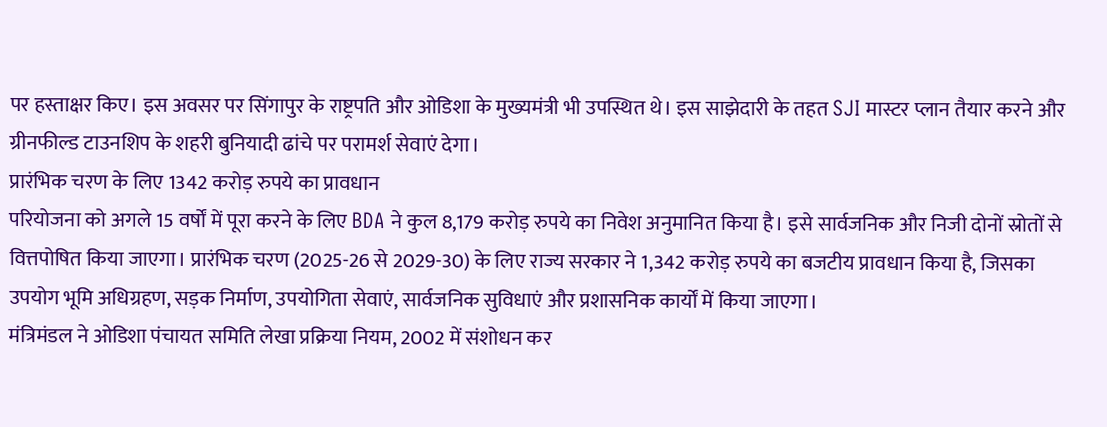पर हस्ताक्षर किए। इस अवसर पर सिंगापुर के राष्ट्रपति और ओडिशा के मुख्यमंत्री भी उपस्थित थे। इस साझेदारी के तहत SJI मास्टर प्लान तैयार करने और ग्रीनफील्ड टाउनशिप के शहरी बुनियादी ढांचे पर परामर्श सेवाएं देगा।
प्रारंभिक चरण के लिए 1342 करोड़ रुपये का प्रावधान
परियोजना को अगले 15 वर्षों में पूरा करने के लिए BDA ने कुल 8,179 करोड़ रुपये का निवेश अनुमानित किया है। इसे सार्वजनिक और निजी दोनों स्रोतों से वित्तपोषित किया जाएगा। प्रारंभिक चरण (2025-26 से 2029-30) के लिए राज्य सरकार ने 1,342 करोड़ रुपये का बजटीय प्रावधान किया है, जिसका उपयोग भूमि अधिग्रहण, सड़क निर्माण, उपयोगिता सेवाएं, सार्वजनिक सुविधाएं और प्रशासनिक कार्यों में किया जाएगा।
मंत्रिमंडल ने ओडिशा पंचायत समिति लेखा प्रक्रिया नियम, 2002 में संशोधन कर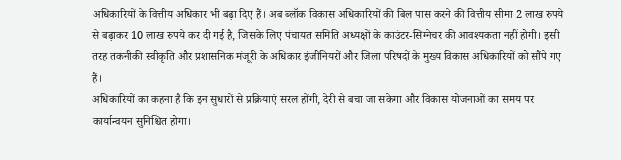अधिकारियों के वित्तीय अधिकार भी बढ़ा दिए हैं। अब ब्लॉक विकास अधिकारियों की बिल पास करने की वित्तीय सीमा 2 लाख रुपये से बढ़ाकर 10 लाख रुपये कर दी गई है, जिसके लिए पंचायत समिति अध्यक्षों के काउंटर-सिग्नेचर की आवश्यकता नहीं होगी। इसी तरह तकनीकी स्वीकृति और प्रशासनिक मंजूरी के अधिकार इंजीनियरों और जिला परिषदों के मुख्य विकास अधिकारियों को सौंपे गए हैं।
अधिकारियों का कहना है कि इन सुधारों से प्रक्रियाएं सरल होंगी, देरी से बचा जा सकेगा और विकास योजनाओं का समय पर कार्यान्वयन सुनिश्चित होगा।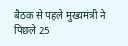बैठक से पहले मुख्यमंत्री ने पिछले 25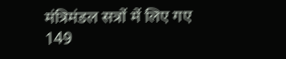मंत्रिमंडल सत्रों में लिए गए 149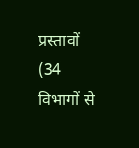प्रस्तावों (34 विभागों से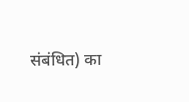संबंधित) का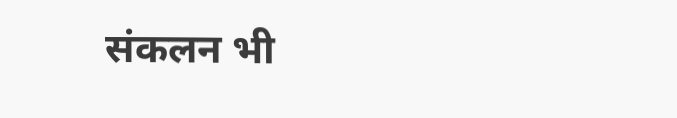संकलन भी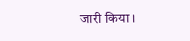जारी किया।